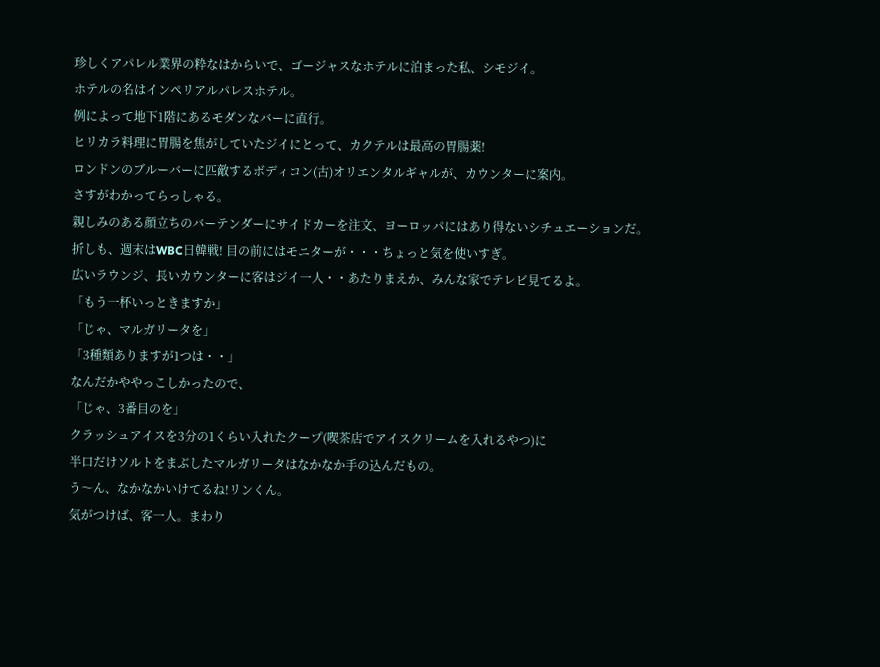珍しくアパレル業界の粋なはからいで、ゴージャスなホテルに泊まった私、シモジイ。
ホテルの名はインペリアルパレスホテル。
例によって地下1階にあるモダンなバーに直行。
ヒリカラ料理に胃腸を焦がしていたジイにとって、カクテルは最高の胃腸薬!
ロンドンのブルーバーに匹敵するボディコン(古)オリエンタルギャルが、カウンターに案内。
さすがわかってらっしゃる。
親しみのある顔立ちのバーテンダーにサイドカーを注文、ヨーロッパにはあり得ないシチュエーションだ。
折しも、週末はWBC日韓戦! 目の前にはモニターが・・・ちょっと気を使いすぎ。
広いラウンジ、長いカウンターに客はジイ一人・・あたりまえか、みんな家でテレビ見てるよ。
「もう一杯いっときますか」
「じゃ、マルガリータを」
「3種類ありますが1つは・・」
なんだかややっこしかったので、
「じゃ、3番目のを」
クラッシュアイスを3分の1くらい入れたクープ(喫茶店でアイスクリームを入れるやつ)に
半口だけソルトをまぶしたマルガリータはなかなか手の込んだもの。
う〜ん、なかなかいけてるね!リンくん。
気がつけば、客一人。まわり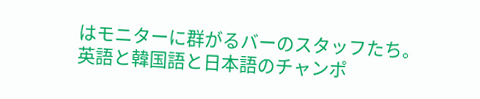はモニターに群がるバーのスタッフたち。
英語と韓国語と日本語のチャンポ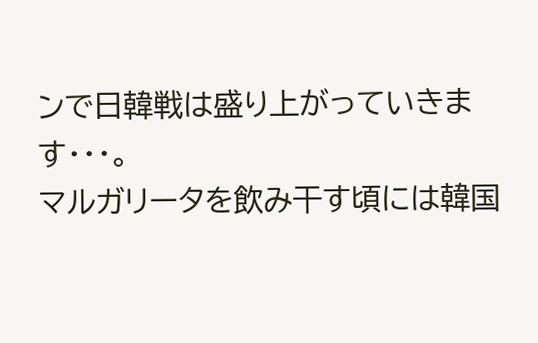ンで日韓戦は盛り上がっていきます・・・。
マルガリータを飲み干す頃には韓国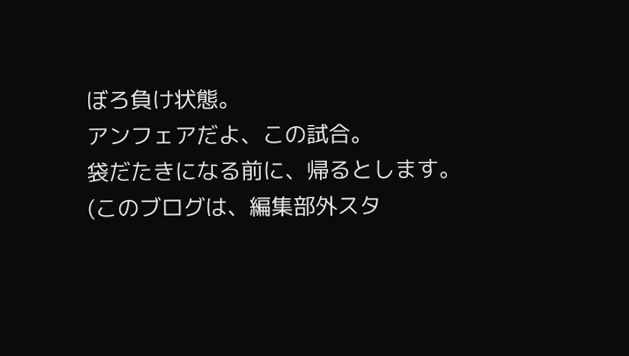ぼろ負け状態。
アンフェアだよ、この試合。
袋だたきになる前に、帰るとします。
(このブログは、編集部外スタ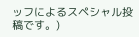ッフによるスペシャル投稿です。)